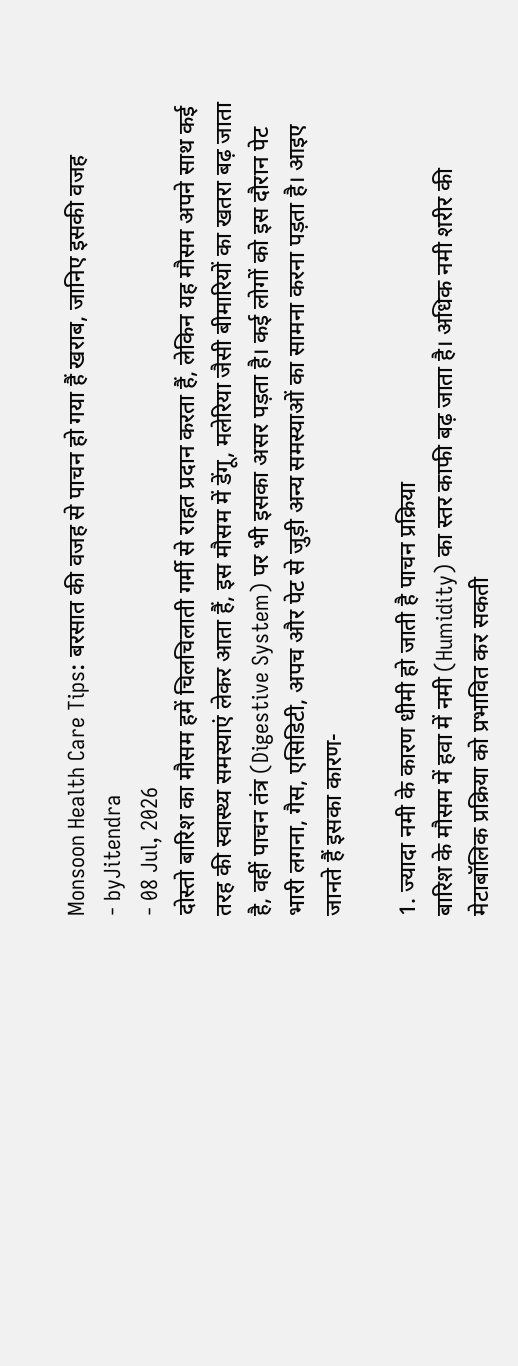Monsoon Health Care Tips: बरसात की वजह से पाचन हो गया हैं खराब, जानिए इसकी वजह
- byJitendra
- 08 Jul, 2026
दोस्तो बारिश का मौसम हमें चिलचिलाती गर्मी से राहत प्रदान करता हैं, लेकिन यह मौसम अपने साथ कई तरह की स्वास्थ्य समस्याएं लेकर आता हैं, इस मौसम में डेंगू, मलेरिया जैसी बीमारियों का खतरा बढ़ जाता है, वहीं पाचन तंत्र (Digestive System) पर भी इसका असर पड़ता है। कई लोगों को इस दौरान पेट भारी लगना, गैस, एसिडिटी, अपच और पेट से जुड़ी अन्य समस्याओं का सामना करना पड़ता है। आइए जानते हैं इसका कारण-

1. ज्यादा नमी के कारण धीमी हो जाती है पाचन प्रक्रिया
बारिश के मौसम में हवा में नमी (Humidity) का स्तर काफी बढ़ जाता है। अधिक नमी शरीर की मेटाबॉलिक प्रक्रिया को प्रभावित कर सकती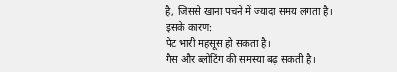है, जिससे खाना पचने में ज्यादा समय लगता है।
इसके कारण:
पेट भारी महसूस हो सकता है।
गैस और ब्लोटिंग की समस्या बढ़ सकती है।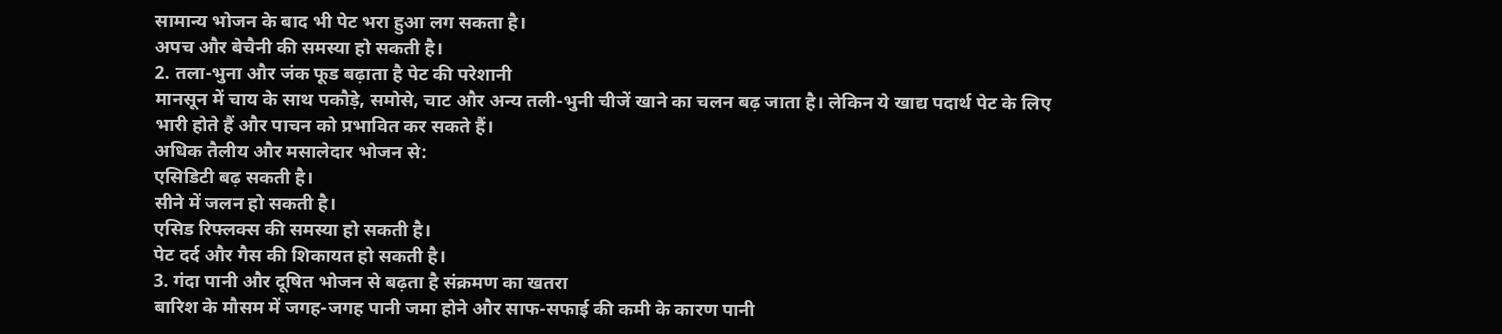सामान्य भोजन के बाद भी पेट भरा हुआ लग सकता है।
अपच और बेचैनी की समस्या हो सकती है।
2. तला-भुना और जंक फूड बढ़ाता है पेट की परेशानी
मानसून में चाय के साथ पकौड़े, समोसे, चाट और अन्य तली-भुनी चीजें खाने का चलन बढ़ जाता है। लेकिन ये खाद्य पदार्थ पेट के लिए भारी होते हैं और पाचन को प्रभावित कर सकते हैं।
अधिक तैलीय और मसालेदार भोजन से:
एसिडिटी बढ़ सकती है।
सीने में जलन हो सकती है।
एसिड रिफ्लक्स की समस्या हो सकती है।
पेट दर्द और गैस की शिकायत हो सकती है।
3. गंदा पानी और दूषित भोजन से बढ़ता है संक्रमण का खतरा
बारिश के मौसम में जगह-जगह पानी जमा होने और साफ-सफाई की कमी के कारण पानी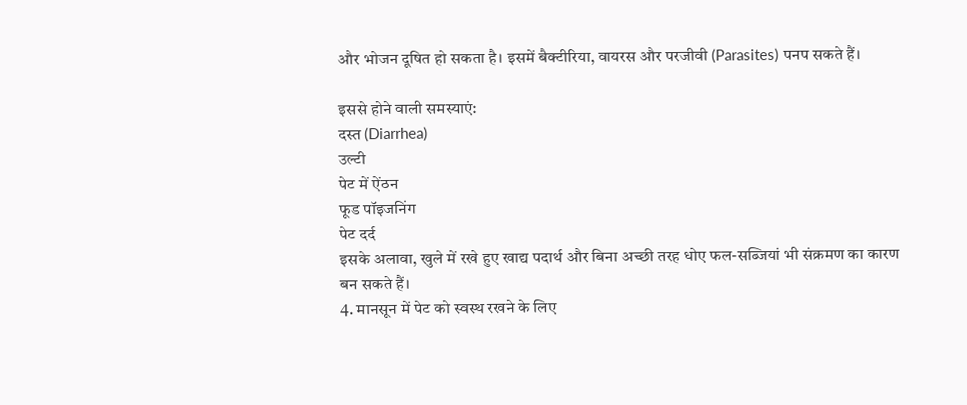और भोजन दूषित हो सकता है। इसमें बैक्टीरिया, वायरस और परजीवी (Parasites) पनप सकते हैं।

इससे होने वाली समस्याएं:
दस्त (Diarrhea)
उल्टी
पेट में ऐंठन
फूड पॉइजनिंग
पेट दर्द
इसके अलावा, खुले में रखे हुए खाद्य पदार्थ और बिना अच्छी तरह धोए फल-सब्जियां भी संक्रमण का कारण बन सकते हैं।
4. मानसून में पेट को स्वस्थ रखने के लिए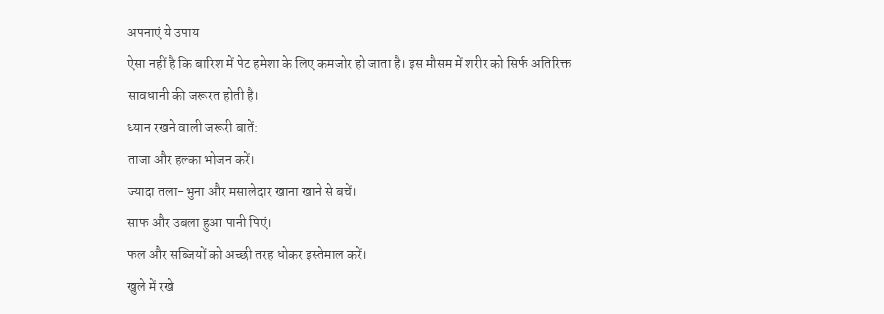अपनाएं ये उपाय
ऐसा नहीं है कि बारिश में पेट हमेशा के लिए कमजोर हो जाता है। इस मौसम में शरीर को सिर्फ अतिरिक्त सावधानी की जरूरत होती है।
ध्यान रखने वाली जरूरी बातें:
ताजा और हल्का भोजन करें।
ज्यादा तला-भुना और मसालेदार खाना खाने से बचें।
साफ और उबला हुआ पानी पिएं।
फल और सब्जियों को अच्छी तरह धोकर इस्तेमाल करें।
खुले में रखे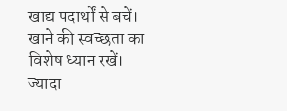खाद्य पदार्थों से बचें।
खाने की स्वच्छता का विशेष ध्यान रखें।
ज्यादा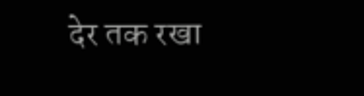देर तक रखा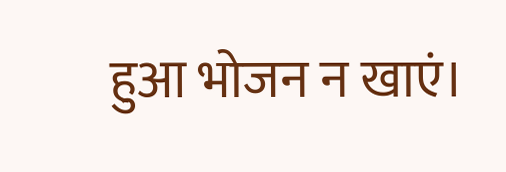हुआ भोजन न खाएं।